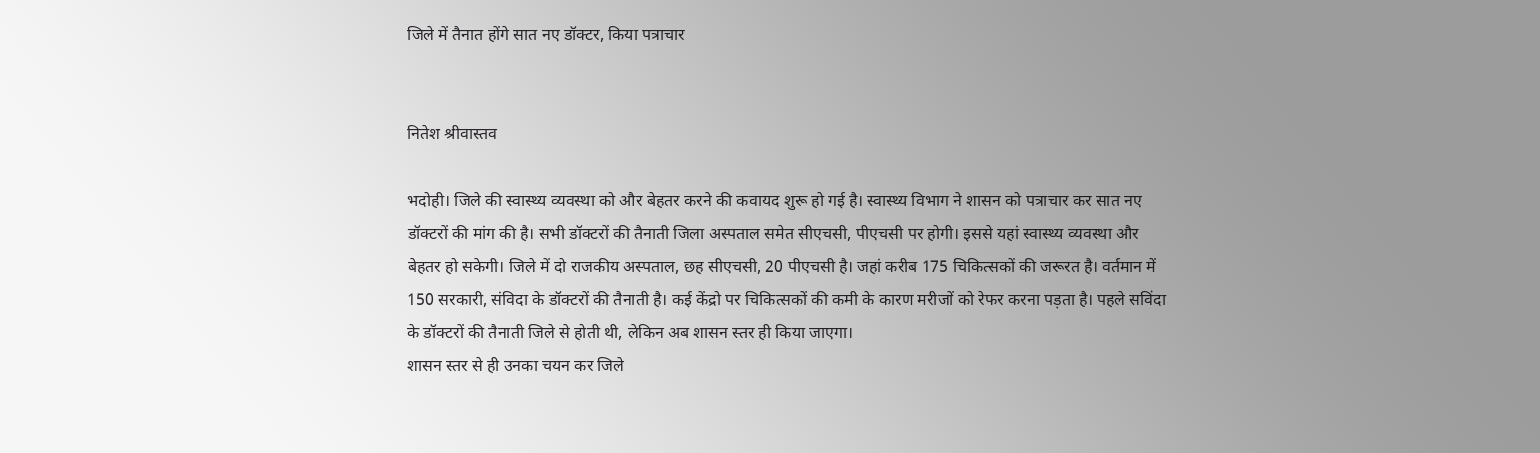जिले में तैनात होंगे सात नए डॉक्टर, किया पत्राचार


नितेश श्रीवास्तव

भदोही। जिले की स्वास्थ्य व्यवस्था को और बेहतर करने की कवायद शुरू हो गई है। स्वास्थ्य विभाग ने शासन को पत्राचार कर सात नए डॉक्टरों की मांग की है। सभी डॉक्टरों की तैनाती जिला अस्पताल समेत सीएचसी, पीएचसी पर होगी। इससे यहां स्वास्थ्य व्यवस्था और बेहतर हो सकेगी। जिले में दो राजकीय अस्पताल, छह सीएचसी, 20 पीएचसी है। जहां करीब 175 चिकित्सकों की जरूरत है। वर्तमान में 150 सरकारी, संविदा के डॉक्टरों की तैनाती है। कई केंद्रो पर चिकित्सकों की कमी के कारण मरीजों को रेफर करना पड़ता है। पहले सविंदा के डॉक्टरों की तैनाती जिले से होती थी, लेकिन अब शासन स्तर ही किया जाएगा।
शासन स्तर से ही उनका चयन कर जिले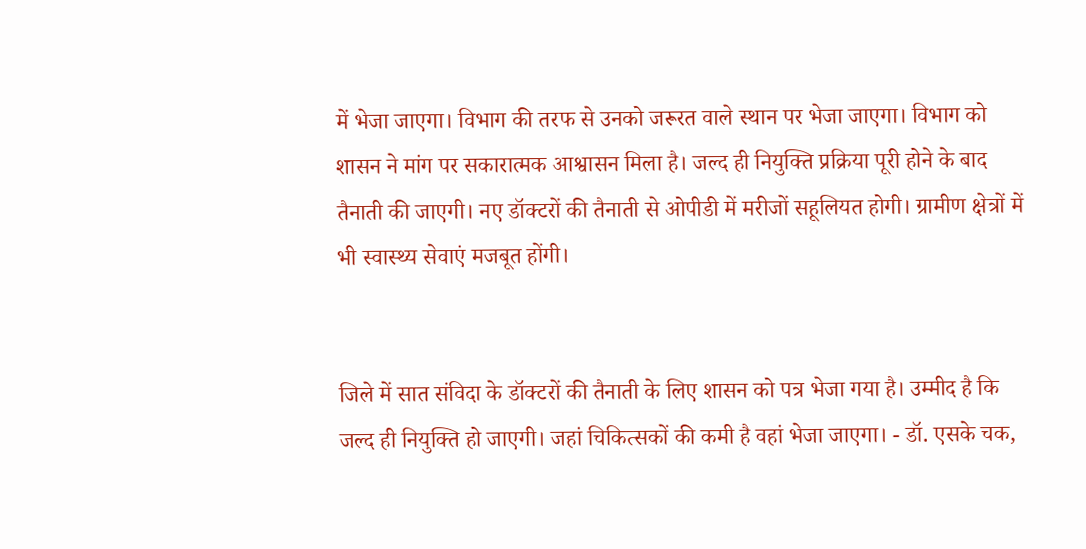में भेजा जाएगा। विभाग की तरफ से उनको जरूरत वाले स्थान पर भेजा जाएगा। विभाग को शासन ने मांग पर सकारात्मक आश्वासन मिला है। जल्द ही नियुक्ति प्रक्रिया पूरी होने के बाद तैनाती की जाएगी। नए डॉक्टरों की तैनाती से ओपीडी में मरीजों सहूलियत होगी। ग्रामीण क्षेत्रों में भी स्वास्थ्य सेवाएं मजबूत होंगी।


जिले में सात संविदा के डॉक्टरों की तैनाती के लिए शासन को पत्र भेजा गया है। उम्मीद है कि जल्द ही नियुक्ति हो जाएगी। जहां चिकित्सकों की कमी है वहां भेजा जाएगा। - डॉ. एसके चक,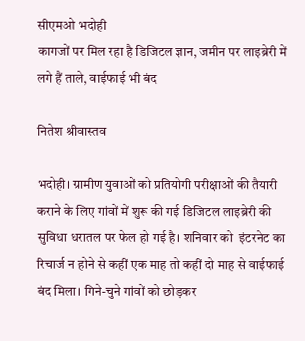सीएमओ भदोही
कागजों पर मिल रहा है डिजिटल ज्ञान, जमीन पर लाइब्रेरी में लगे हैं ताले, वाईफाई भी बंद

नितेश श्रीवास्तव

भदोही। ग्रामीण युवाओं को प्रतियोगी परीक्षाओं की तैयारी कराने के लिए गांवों में शुरू की गई डिजिटल लाइब्रेरी की सुविधा धरातल पर फेल हो गई है। शनिवार को  इंटरनेट का रिचार्ज न होने से कहीं एक माह तो कहीं दो माह से वाईफाई बंद मिला। गिने-चुने गांवों को छोड़कर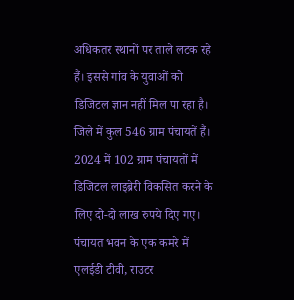अधिकतर स्थानों पर ताले लटक रहे हैं। इससे गांव के युवाओं को डिजिटल ज्ञान नहीं मिल पा रहा है।
जिले में कुल 546 ग्राम पंचायतें हैं। 2024 में 102 ग्राम पंचायतों में डिजिटल लाइब्रेरी विकसित करने के लिए दो-दो लाख रुपये दिए गए। पंचायत भवन के एक कमरे में एलईडी टीवी, राउटर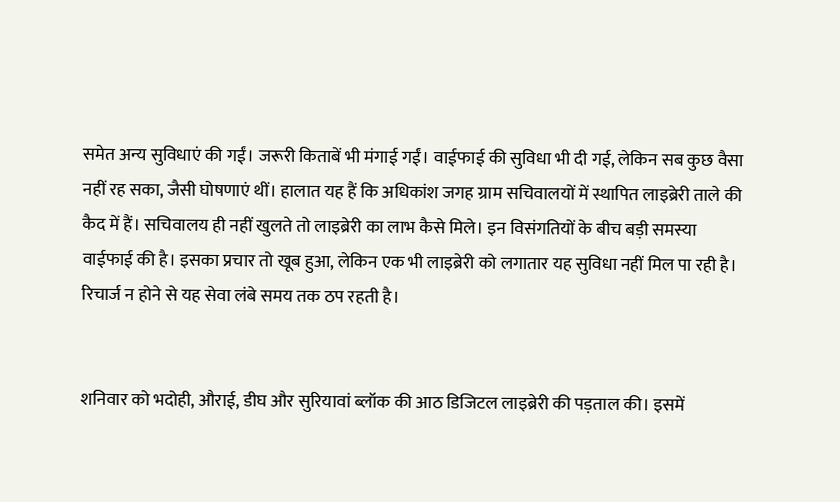समेत अन्य सुविधाएं की गईं। जरूरी किताबें भी मंगाई गईं। वाईफाई की सुविधा भी दी गई, लेकिन सब कुछ वैसा नहीं रह सका, जैसी घोषणाएं थीं। हालात यह हैं कि अधिकांश जगह ग्राम सचिवालयों में स्थापित लाइब्रेरी ताले की कैद में हैं। सचिवालय ही नहीं खुलते तो लाइब्रेरी का लाभ कैसे मिले। इन विसंगतियों के बीच बड़ी समस्या वाईफाई की है। इसका प्रचार तो खूब हुआ, लेकिन एक भी लाइब्रेरी को लगातार यह सुविधा नहीं मिल पा रही है। रिचार्ज न होने से यह सेवा लंबे समय तक ठप रहती है।


शनिवार को भदोही, औराई, डीघ और सुरियावां ब्लॉक की आठ डिजिटल लाइब्रेरी की पड़ताल की। इसमें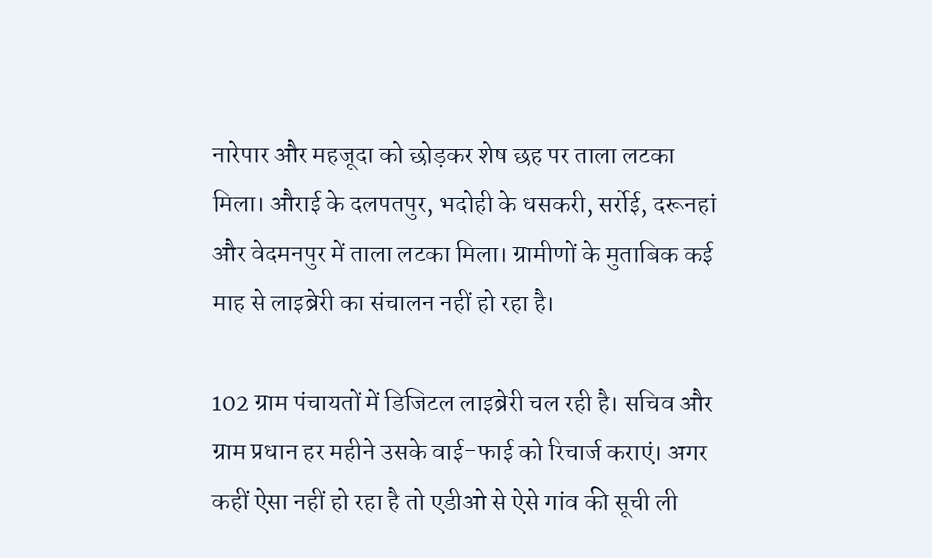नारेपार और महजूदा को छोड़कर शेष छह पर ताला लटका मिला। औराई के दलपतपुर, भदोही के धसकरी, सर्रोई, दरूनहां और वेदमनपुर में ताला लटका मिला। ग्रामीणों के मुताबिक कई माह से लाइब्रेरी का संचालन नहीं हो रहा है।

102 ग्राम पंचायतों में डिजिटल लाइब्रेरी चल रही है। सचिव और ग्राम प्रधान हर महीने उसके वाई-फाई को रिचार्ज कराएं। अगर कहीं ऐसा नहीं हो रहा है तो एडीओ से ऐसे गांव की सूची ली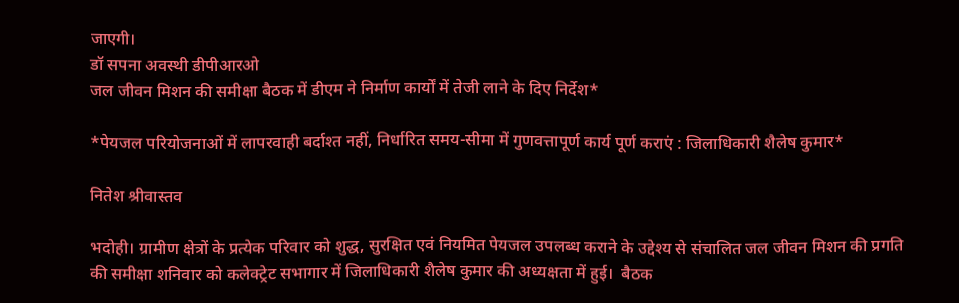जाएगी।
डॉ सपना अवस्थी डीपीआरओ
जल जीवन मिशन की समीक्षा बैठक में डीएम ने निर्माण कार्यों में तेजी लाने के दिए निर्देश*

*पेयजल परियोजनाओं में लापरवाही बर्दाश्त नहीं, निर्धारित समय-सीमा में गुणवत्तापूर्ण कार्य पूर्ण कराएं : जिलाधिकारी शैलेष कुमार*

नितेश श्रीवास्तव

भदोही। ग्रामीण क्षेत्रों के प्रत्येक परिवार को शुद्ध, सुरक्षित एवं नियमित पेयजल उपलब्ध कराने के उद्देश्य से संचालित जल जीवन मिशन की प्रगति की समीक्षा शनिवार को कलेक्ट्रेट सभागार में जिलाधिकारी शैलेष कुमार की अध्यक्षता में हुई।  बैठक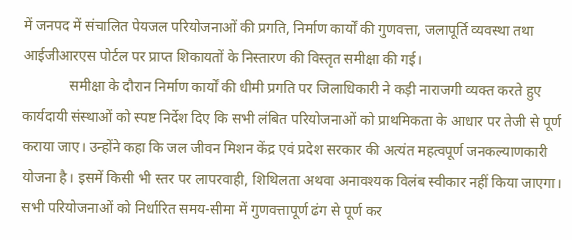में जनपद में संचालित पेयजल परियोजनाओं की प्रगति, निर्माण कार्यों की गुणवत्ता, जलापूर्ति व्यवस्था तथा आईजीआरएस पोर्टल पर प्राप्त शिकायतों के निस्तारण की विस्तृत समीक्षा की गई।
             समीक्षा के दौरान निर्माण कार्यों की धीमी प्रगति पर जिलाधिकारी ने कड़ी नाराजगी व्यक्त करते हुए कार्यदायी संस्थाओं को स्पष्ट निर्देश दिए कि सभी लंबित परियोजनाओं को प्राथमिकता के आधार पर तेजी से पूर्ण कराया जाए। उन्होंने कहा कि जल जीवन मिशन केंद्र एवं प्रदेश सरकार की अत्यंत महत्वपूर्ण जनकल्याणकारी योजना है। इसमें किसी भी स्तर पर लापरवाही, शिथिलता अथवा अनावश्यक विलंब स्वीकार नहीं किया जाएगा। सभी परियोजनाओं को निर्धारित समय-सीमा में गुणवत्तापूर्ण ढंग से पूर्ण कर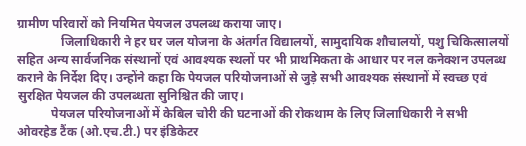ग्रामीण परिवारों को नियमित पेयजल उपलब्ध कराया जाए।
              जिलाधिकारी ने हर घर जल योजना के अंतर्गत विद्यालयों, सामुदायिक शौचालयों, पशु चिकित्सालयों सहित अन्य सार्वजनिक संस्थानों एवं आवश्यक स्थलों पर भी प्राथमिकता के आधार पर नल कनेक्शन उपलब्ध कराने के निर्देश दिए। उन्होंने कहा कि पेयजल परियोजनाओं से जुड़े सभी आवश्यक संस्थानों में स्वच्छ एवं सुरक्षित पेयजल की उपलब्धता सुनिश्चित की जाए।
           पेयजल परियोजनाओं में केबिल चोरी की घटनाओं की रोकथाम के लिए जिलाधिकारी ने सभी ओवरहेड टैंक (ओ.एच.टी.) पर इंडिकेटर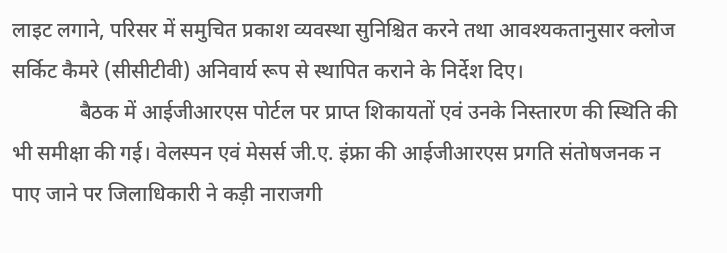लाइट लगाने, परिसर में समुचित प्रकाश व्यवस्था सुनिश्चित करने तथा आवश्यकतानुसार क्लोज सर्किट कैमरे (सीसीटीवी) अनिवार्य रूप से स्थापित कराने के निर्देश दिए।
             बैठक में आईजीआरएस पोर्टल पर प्राप्त शिकायतों एवं उनके निस्तारण की स्थिति की भी समीक्षा की गई। वेलस्पन एवं मेसर्स जी.ए. इंफ्रा की आईजीआरएस प्रगति संतोषजनक न पाए जाने पर जिलाधिकारी ने कड़ी नाराजगी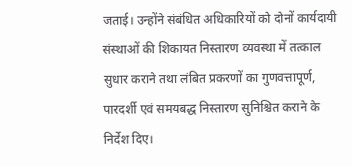जताई। उन्होंने संबंधित अधिकारियों को दोनों कार्यदायी संस्थाओं की शिकायत निस्तारण व्यवस्था में तत्काल सुधार कराने तथा लंबित प्रकरणों का गुणवत्तापूर्ण, पारदर्शी एवं समयबद्ध निस्तारण सुनिश्चित कराने के निर्देश दिए।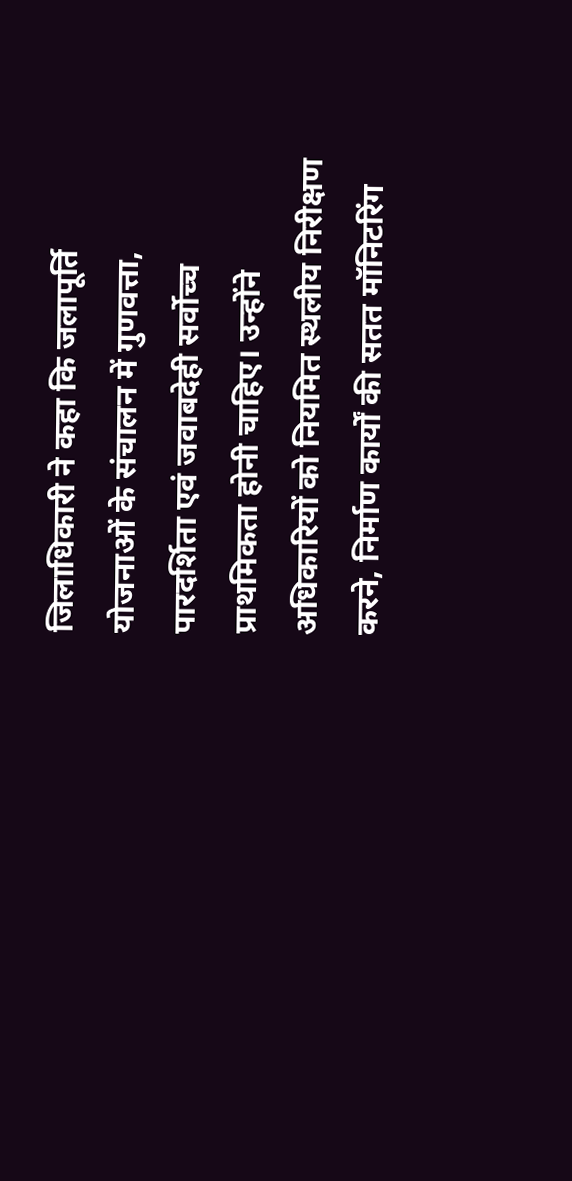जिलाधिकारी ने कहा कि जलापूर्ति योजनाओं के संचालन में गुणवत्ता, पारदर्शिता एवं जवाबदेही सर्वोच्च प्राथमिकता होनी चाहिए। उन्होंने अधिकारियों को नियमित स्थलीय निरीक्षण करने, निर्माण कार्यों की सतत मॉनिटरिंग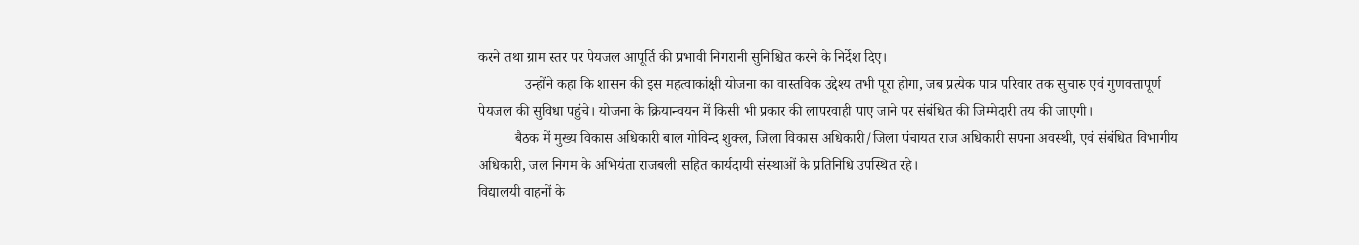करने तथा ग्राम स्तर पर पेयजल आपूर्ति की प्रभावी निगरानी सुनिश्चित करने के निर्देश दिए।
             उन्होंने कहा कि शासन की इस महत्वाकांक्षी योजना का वास्तविक उद्देश्य तभी पूरा होगा, जब प्रत्येक पात्र परिवार तक सुचारु एवं गुणवत्तापूर्ण पेयजल की सुविधा पहुंचे। योजना के क्रियान्वयन में किसी भी प्रकार की लापरवाही पाए जाने पर संबंधित की जिम्मेदारी तय की जाएगी।
          बैठक में मुख्य विकास अधिकारी बाल गोविन्द शुक्ल, जिला विकास अधिकारी/जिला पंचायत राज अधिकारी सपना अवस्थी, एवं संबंधित विभागीय अधिकारी, जल निगम के अभियंता राजबली सहित कार्यदायी संस्थाओं के प्रतिनिधि उपस्थित रहे।
विद्यालयी वाहनों के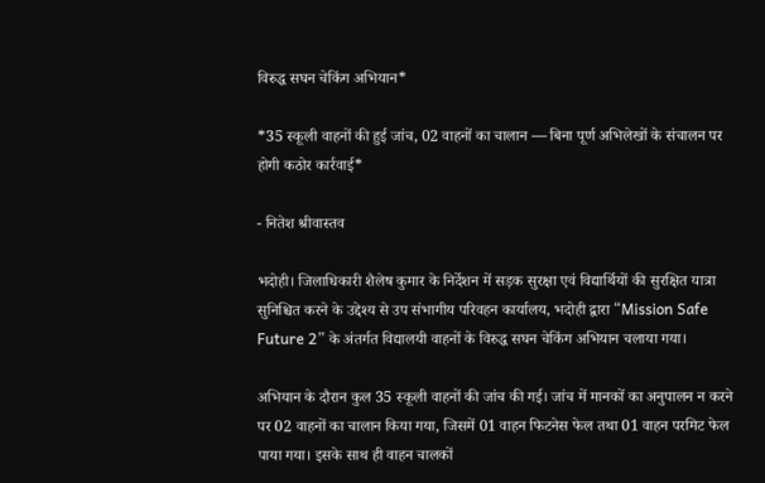विरुद्ध सघन चेकिंग अभियान*

*35 स्कूली वाहनों की हुई जांच, 02 वाहनों का चालान — बिना पूर्ण अभिलेखों के संचालन पर होगी कठोर कार्रवाई*

- नितेश श्रीवास्तव

भदोही। जिलाधिकारी शैलेष कुमार के निर्देशन में सड़क सुरक्षा एवं विद्यार्थियों की सुरक्षित यात्रा सुनिश्चित करने के उद्देश्य से उप संभागीय परिवहन कार्यालय, भदोही द्वारा “Mission Safe Future 2” के अंतर्गत विद्यालयी वाहनों के विरुद्ध सघन चेकिंग अभियान चलाया गया।

अभियान के दौरान कुल 35 स्कूली वाहनों की जांच की गई। जांच में मानकों का अनुपालन न करने पर 02 वाहनों का चालान किया गया, जिसमें 01 वाहन फिटनेस फेल तथा 01 वाहन परमिट फेल पाया गया। इसके साथ ही वाहन चालकों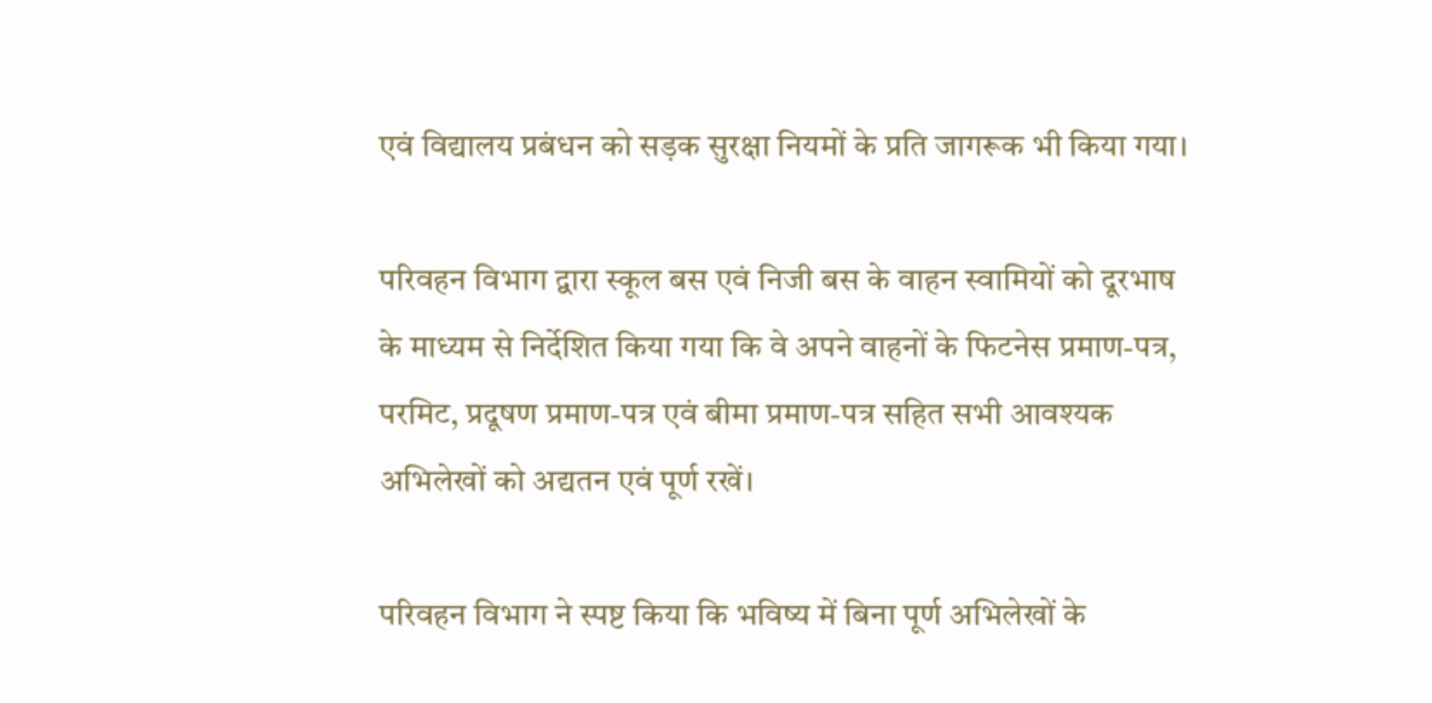एवं विद्यालय प्रबंधन को सड़क सुरक्षा नियमों के प्रति जागरूक भी किया गया।

परिवहन विभाग द्वारा स्कूल बस एवं निजी बस के वाहन स्वामियों को दूरभाष के माध्यम से निर्देशित किया गया कि वे अपने वाहनों के फिटनेस प्रमाण-पत्र, परमिट, प्रदूषण प्रमाण-पत्र एवं बीमा प्रमाण-पत्र सहित सभी आवश्यक अभिलेखों को अद्यतन एवं पूर्ण रखें।

परिवहन विभाग ने स्पष्ट किया कि भविष्य में बिना पूर्ण अभिलेखों के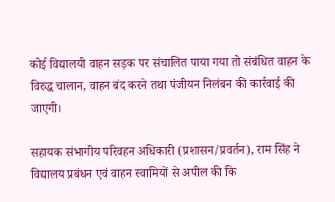कोई विद्यालयी वाहन सड़क पर संचालित पाया गया तो संबंधित वाहन के विरुद्ध चालान, वाहन बंद करने तथा पंजीयन निलंबन की कार्रवाई की जाएगी।

सहायक संभागीय परिवहन अधिकारी (प्रशासन/प्रवर्तन), राम सिंह ने विद्यालय प्रबंधन एवं वाहन स्वामियों से अपील की कि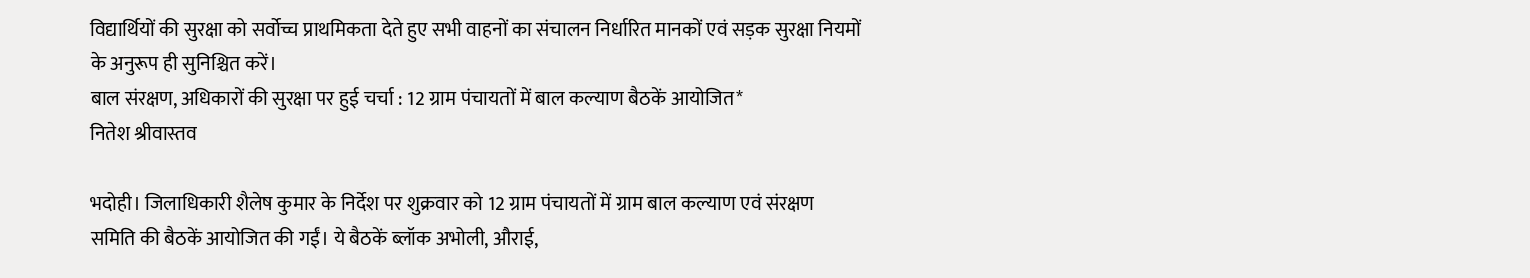विद्यार्थियों की सुरक्षा को सर्वोच्च प्राथमिकता देते हुए सभी वाहनों का संचालन निर्धारित मानकों एवं सड़क सुरक्षा नियमों के अनुरूप ही सुनिश्चित करें।
बाल संरक्षण, अधिकारों की सुरक्षा पर हुई चर्चा : 12 ग्राम पंचायतों में बाल कल्याण बैठकें आयोजित*
नितेश श्रीवास्तव

भदोही। जिलाधिकारी शैलेष कुमार के निर्देश पर शुक्रवार को 12 ग्राम पंचायतों में ग्राम बाल कल्याण एवं संरक्षण समिति की बैठकें आयोजित की गईं। ये बैठकें ब्लॉक अभोली, औराई,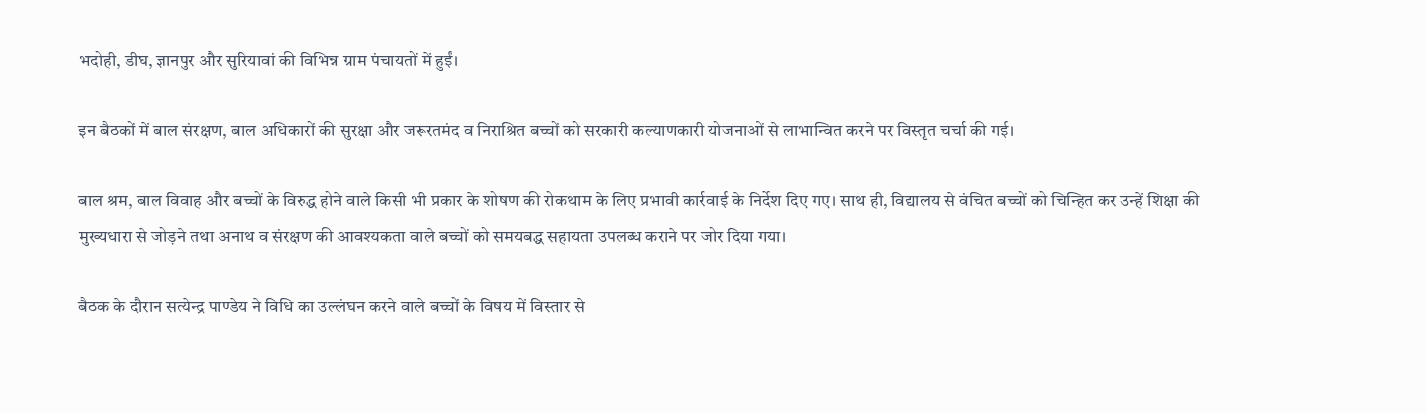भदोही, डीघ, ज्ञानपुर और सुरियावां की विभिन्न ग्राम पंचायतों में हुईं।

इन बैठकों में बाल संरक्षण, बाल अधिकारों की सुरक्षा और जरूरतमंद व निराश्रित बच्चों को सरकारी कल्याणकारी योजनाओं से लाभान्वित करने पर विस्तृत चर्चा की गई।

बाल श्रम, बाल विवाह और बच्चों के विरुद्ध होने वाले किसी भी प्रकार के शोषण की रोकथाम के लिए प्रभावी कार्रवाई के निर्देश दिए गए। साथ ही, विद्यालय से वंचित बच्चों को चिन्हित कर उन्हें शिक्षा की मुख्यधारा से जोड़ने तथा अनाथ व संरक्षण की आवश्यकता वाले बच्चों को समयबद्ध सहायता उपलब्ध कराने पर जोर दिया गया।

बैठक के दौरान सत्येन्द्र पाण्डेय ने विधि का उल्लंघन करने वाले बच्चों के विषय में विस्तार से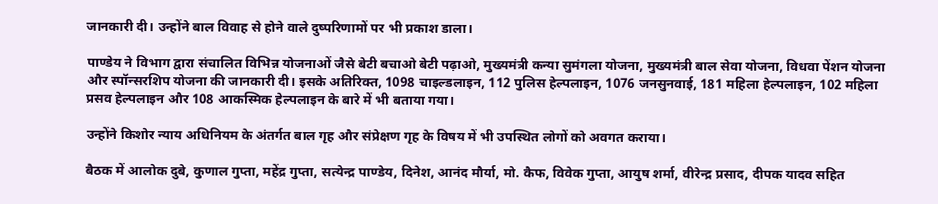जानकारी दी। उन्होंने बाल विवाह से होने वाले दुष्परिणामों पर भी प्रकाश डाला।

पाण्डेय ने विभाग द्वारा संचालित विभिन्न योजनाओं जैसे बेटी बचाओ बेटी पढ़ाओ, मुख्यमंत्री कन्या सुमंगला योजना, मुख्यमंत्री बाल सेवा योजना, विधवा पेंशन योजना और स्पॉन्सरशिप योजना की जानकारी दी। इसके अतिरिक्त, 1098 चाइल्डलाइन, 112 पुलिस हेल्पलाइन, 1076 जनसुनवाई, 181 महिला हेल्पलाइन, 102 महिला प्रसव हेल्पलाइन और 108 आकस्मिक हेल्पलाइन के बारे में भी बताया गया।

उन्होंने किशोर न्याय अधिनियम के अंतर्गत बाल गृह और संप्रेक्षण गृह के विषय में भी उपस्थित लोगों को अवगत कराया।

बैठक में आलोक दुबे, कुणाल गुप्ता, महेंद्र गुप्ता, सत्येन्द्र पाण्डेय, दिनेश, आनंद मौर्या, मो. कैफ, विवेक गुप्ता, आयुष शर्मा, वीरेन्द्र प्रसाद, दीपक यादव सहित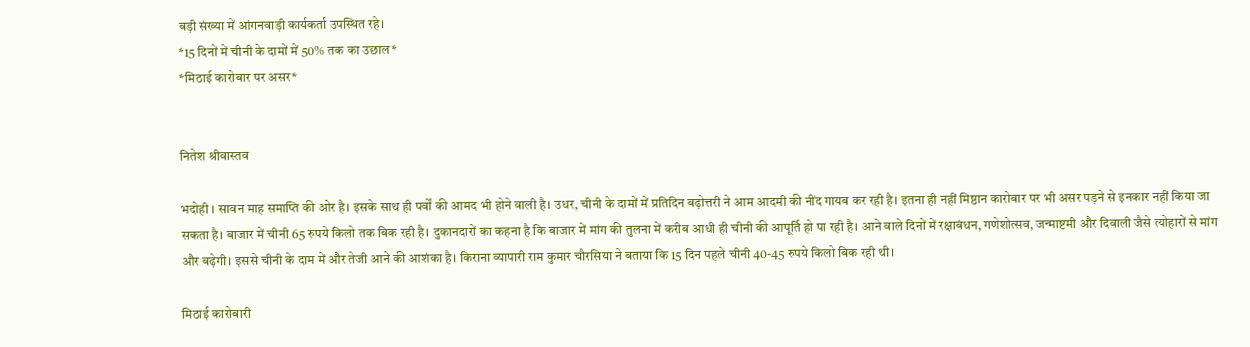बड़ी संख्या में आंगनवाड़ी कार्यकर्ता उपस्थित रहे।
*15 दिनों में चीनी के दामों में 50% तक का उछाल*
*मिठाई कारोबार पर असर*


नितेश श्रीवास्तव

भदोही ‌। सावन माह समाप्ति की ओर है। इसके साथ ही पर्वों की आमद भी होने वाली है। उधर, चीनी के दामों में प्रतिदिन बढ़ोत्तरी ने आम आदमी की नींद गायब कर रही है। इतना ही नहीं मिष्ठान कारोबार पर भी असर पड़ने से इनकार नहीं किया जा सकता है। बाजार में चीनी 65 रुपये किलो तक बिक रही है। दुकानदारों का कहना है कि बाजार में मांग की तुलना में करीब आधी ही चीनी की आपूर्ति हो पा रही है। आने वाले दिनों में रक्षाबंधन, गणेशोत्सव, जन्माष्टमी और दिवाली जैसे त्योहारों से मांग और बढ़ेगी। इससे चीनी के दाम में और तेजी आने की आशंका है। किराना व्यापारी राम कुमार चौरसिया ने बताया कि 15 दिन पहले चीनी 40-45 रुपये किलो बिक रही थी।

मिठाई कारोबारी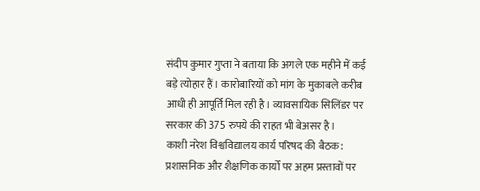संदीप कुमार गुप्ता ने बताया कि अगले एक महीने में कई बड़े त्योहार हैं। कारोबारियों को मांग के मुकाबले करीब आधी ही आपूर्ति मिल रही है। व्यावसायिक सिलिंडर पर सरकार की 375 रुपये की राहत भी बेअसर है।
काशी नरेश विश्वविद्यालय कार्य परिषद की बैठक: प्रशासनिक और शैक्षणिक कार्यों पर अहम प्रस्तावों पर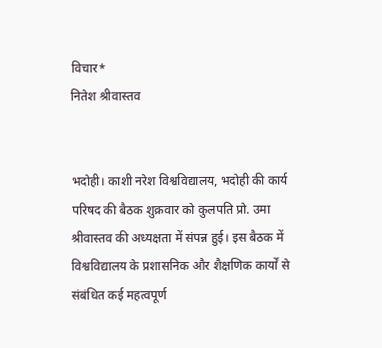विचार*
नितेश श्रीवास्तव


भदोही। काशी नरेश विश्वविद्यालय, भदोही की कार्य परिषद की बैठक शुक्रवार को कुलपति प्रो. उमा श्रीवास्तव की अध्यक्षता में संपन्न हुई। इस बैठक में विश्वविद्यालय के प्रशासनिक और शैक्षणिक कार्यों से संबंधित कई महत्वपूर्ण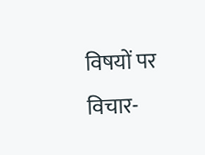विषयों पर विचार-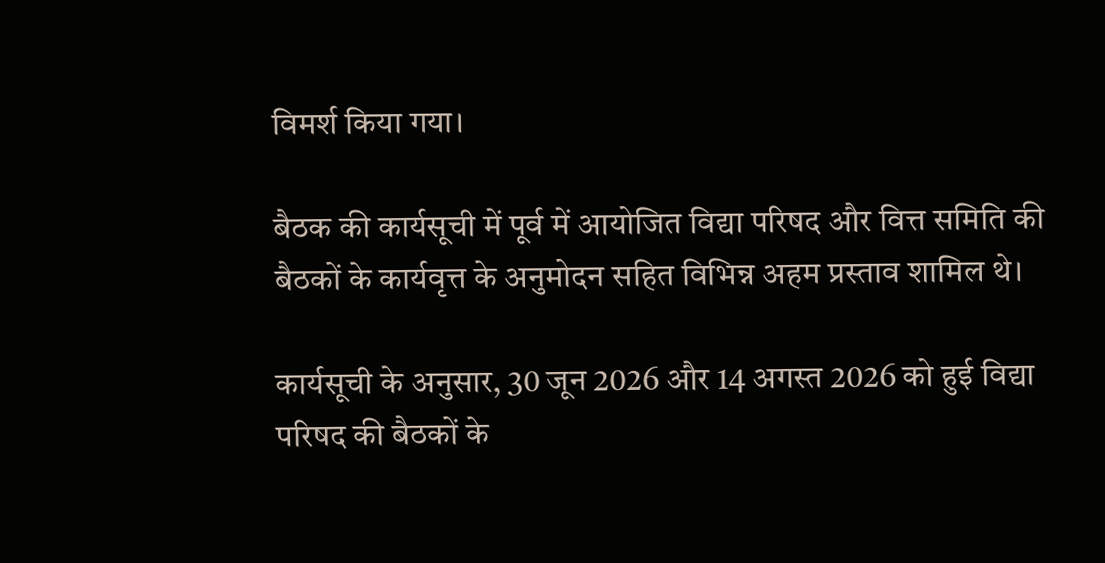विमर्श किया गया।

बैठक की कार्यसूची में पूर्व में आयोजित विद्या परिषद और वित्त समिति की बैठकों के कार्यवृत्त के अनुमोदन सहित विभिन्न अहम प्रस्ताव शामिल थे।

कार्यसूची के अनुसार, 30 जून 2026 और 14 अगस्त 2026 को हुई विद्या परिषद की बैठकों के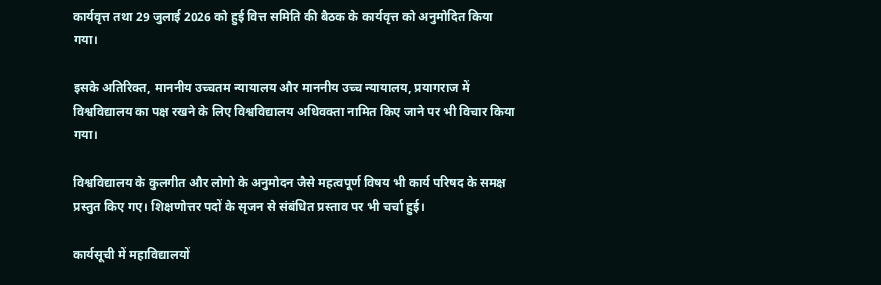कार्यवृत्त तथा 29 जुलाई 2026 को हुई वित्त समिति की बैठक के कार्यवृत्त को अनुमोदित किया गया।

इसके अतिरिक्त, माननीय उच्चतम न्यायालय और माननीय उच्च न्यायालय, प्रयागराज में विश्वविद्यालय का पक्ष रखने के लिए विश्वविद्यालय अधिवक्ता नामित किए जाने पर भी विचार किया गया।

विश्वविद्यालय के कुलगीत और लोगो के अनुमोदन जैसे महत्वपूर्ण विषय भी कार्य परिषद के समक्ष प्रस्तुत किए गए। शिक्षणोत्तर पदों के सृजन से संबंधित प्रस्ताव पर भी चर्चा हुई।

कार्यसूची में महाविद्यालयों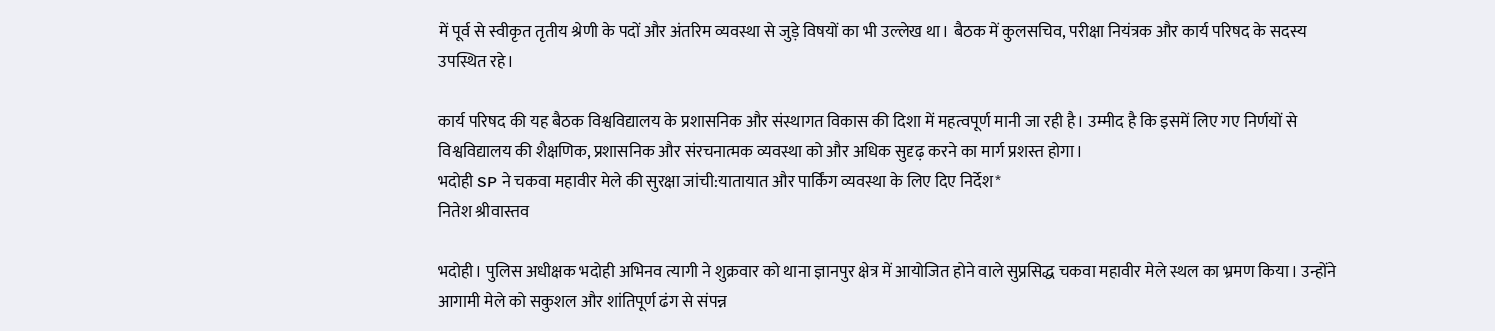में पूर्व से स्वीकृत तृतीय श्रेणी के पदों और अंतरिम व्यवस्था से जुड़े विषयों का भी उल्लेख था। बैठक में कुलसचिव, परीक्षा नियंत्रक और कार्य परिषद के सदस्य उपस्थित रहे।

कार्य परिषद की यह बैठक विश्वविद्यालय के प्रशासनिक और संस्थागत विकास की दिशा में महत्वपूर्ण मानी जा रही है। उम्मीद है कि इसमें लिए गए निर्णयों से विश्वविद्यालय की शैक्षणिक, प्रशासनिक और संरचनात्मक व्यवस्था को और अधिक सुदृढ़ करने का मार्ग प्रशस्त होगा।
भदोही SP ने चकवा महावीर मेले की सुरक्षा जांची:यातायात और पार्किंग व्यवस्था के लिए दिए निर्देश*
नितेश श्रीवास्तव

भदोही। पुलिस अधीक्षक भदोही अभिनव त्यागी ने शुक्रवार को थाना ज्ञानपुर क्षेत्र में आयोजित होने वाले सुप्रसिद्ध चकवा महावीर मेले स्थल का भ्रमण किया। उन्होंने आगामी मेले को सकुशल और शांतिपूर्ण ढंग से संपन्न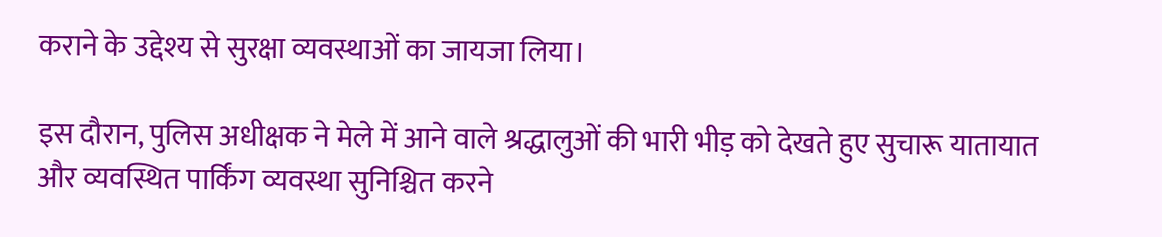कराने के उद्देश्य से सुरक्षा व्यवस्थाओं का जायजा लिया।

इस दौरान, पुलिस अधीक्षक ने मेले में आने वाले श्रद्धालुओं की भारी भीड़ को देखते हुए सुचारू यातायात और व्यवस्थित पार्किंग व्यवस्था सुनिश्चित करने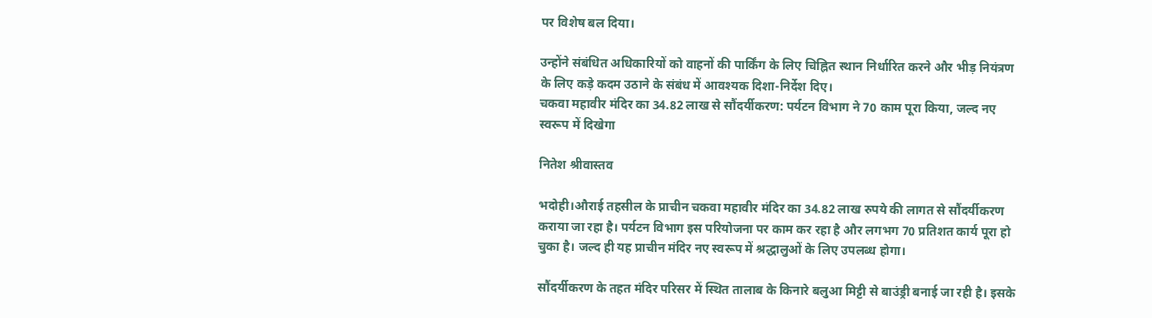पर विशेष बल दिया।

उन्होंने संबंधित अधिकारियों को वाहनों की पार्किंग के लिए चिह्नित स्थान निर्धारित करने और भीड़ नियंत्रण के लिए कड़े कदम उठाने के संबंध में आवश्यक दिशा-निर्देश दिए।
चकवा महावीर मंदिर का 34.82 लाख से सौंदर्यीकरण: पर्यटन विभाग ने 70 काम पूरा किया, जल्द नए स्वरूप में दिखेगा

नितेश श्रीवास्तव

भदोही।औराई तहसील के प्राचीन चकवा महावीर मंदिर का 34.82 लाख रुपये की लागत से सौंदर्यीकरण कराया जा रहा है। पर्यटन विभाग इस परियोजना पर काम कर रहा है और लगभग 70 प्रतिशत कार्य पूरा हो चुका है। जल्द ही यह प्राचीन मंदिर नए स्वरूप में श्रद्धालुओं के लिए उपलब्ध होगा।

सौंदर्यीकरण के तहत मंदिर परिसर में स्थित तालाब के किनारे बलुआ मिट्टी से बाउंड्री बनाई जा रही है। इसके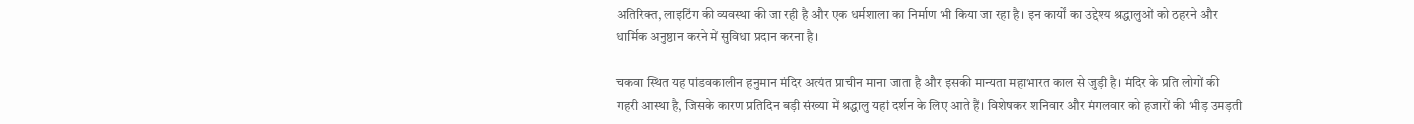अतिरिक्त, लाइटिंग की व्यवस्था की जा रही है और एक धर्मशाला का निर्माण भी किया जा रहा है। इन कार्यों का उद्देश्य श्रद्धालुओं को ठहरने और धार्मिक अनुष्ठान करने में सुविधा प्रदान करना है।

चकवा स्थित यह पांडवकालीन हनुमान मंदिर अत्यंत प्राचीन माना जाता है और इसकी मान्यता महाभारत काल से जुड़ी है। मंदिर के प्रति लोगों की गहरी आस्था है, जिसके कारण प्रतिदिन बड़ी संख्या में श्रद्धालु यहां दर्शन के लिए आते हैं। विशेषकर शनिवार और मंगलवार को हजारों की भीड़ उमड़ती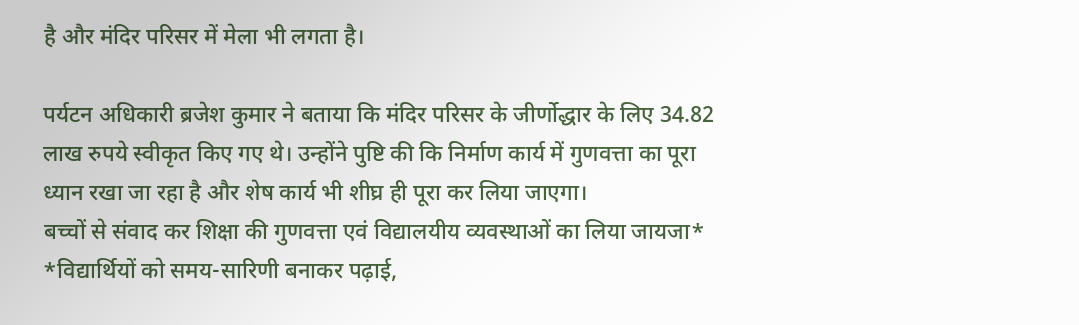है और मंदिर परिसर में मेला भी लगता है।

पर्यटन अधिकारी ब्रजेश कुमार ने बताया कि मंदिर परिसर के जीर्णोद्धार के लिए 34.82 लाख रुपये स्वीकृत किए गए थे। उन्होंने पुष्टि की कि निर्माण कार्य में गुणवत्ता का पूरा ध्यान रखा जा रहा है और शेष कार्य भी शीघ्र ही पूरा कर लिया जाएगा।
बच्चों से संवाद कर शिक्षा की गुणवत्ता एवं विद्यालयीय व्यवस्थाओं का लिया जायजा*
*विद्यार्थियों को समय-सारिणी बनाकर पढ़ाई,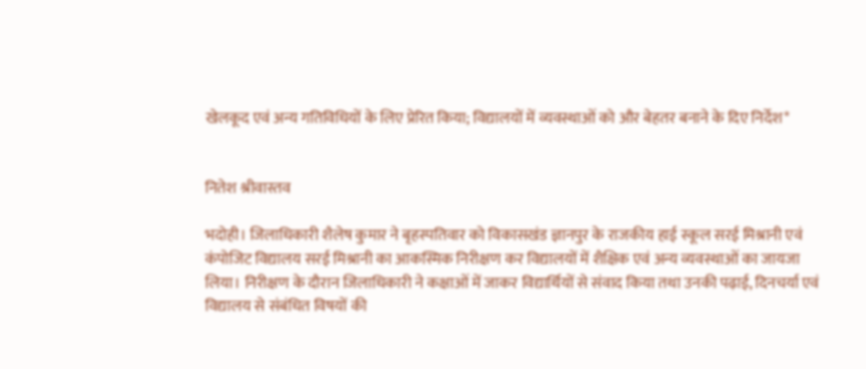खेलकूद एवं अन्य गतिविधियों के लिए प्रेरित किया; विद्यालयों में व्यवस्थाओं को और बेहतर बनाने के दिए निर्देश*


नितेश श्रीवास्तव

भदोही। जिलाधिकारी शैलेष कुमार ने बृहस्पतिवार को विकासखंड ज्ञानपुर के राजकीय हाई स्कूल सरई मिश्रानी एवं कंपोजिट विद्यालय सरई मिश्रानी का आकस्मिक निरीक्षण कर विद्यालयों में शैक्षिक एवं अन्य व्यवस्थाओं का जायजा लिया। निरीक्षण के दौरान जिलाधिकारी ने कक्षाओं में जाकर विद्यार्थियों से संवाद किया तथा उनकी पढ़ाई, दिनचर्या एवं विद्यालय से संबंधित विषयों की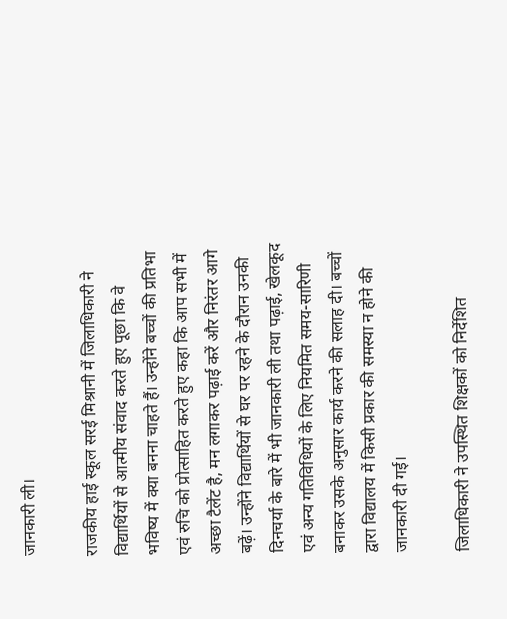जानकारी ली।

राजकीय हाई स्कूल सरई मिश्रानी में जिलाधिकारी ने विद्यार्थियों से आत्मीय संवाद करते हुए पूछा कि वे भविष्य में क्या बनना चाहते हैं। उन्होंने बच्चों की प्रतिभा एवं रुचि को प्रोत्साहित करते हुए कहा कि आप सभी में अच्छा टैलेंट है, मन लगाकर पढ़ाई करें और निरंतर आगे बढ़ें। उन्होंने विद्यार्थियों से घर पर रहने के दौरान उनकी दिनचर्या के बारे में भी जानकारी ली तथा पढ़ाई, खेलकूद एवं अन्य गतिविधियों के लिए नियमित समय-सारिणी बनाकर उसके अनुसार कार्य करने की सलाह दी। बच्चों द्वारा विद्यालय में किसी प्रकार की समस्या न होने की जानकारी दी गई।

जिलाधिकारी ने उपस्थित शिक्षकों को निर्देशित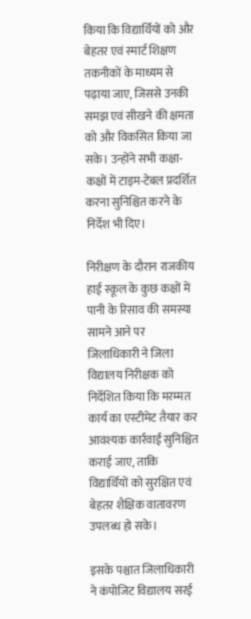किया कि विद्यार्थियों को और बेहतर एवं स्मार्ट शिक्षण तकनीकों के माध्यम से पढ़ाया जाए, जिससे उनकी समझ एवं सीखने की क्षमता को और विकसित किया जा सके। उन्होंने सभी कक्षा-कक्षों में टाइम-टेबल प्रदर्शित करना सुनिश्चित करने के निर्देश भी दिए।

निरीक्षण के दौरान राजकीय हाई स्कूल के कुछ कक्षों में पानी के रिसाव की समस्या सामने आने पर जिलाधिकारी ने जिला विद्यालय निरीक्षक को निर्देशित किया कि मरम्मत कार्य का एस्टीमेट तैयार कर आवश्यक कार्रवाई सुनिश्चित कराई जाए, ताकि विद्यार्थियों को सुरक्षित एवं बेहतर शैक्षिक वातावरण उपलब्ध हो सके।

इसके पश्चात जिलाधिकारी ने कंपोजिट विद्यालय सरई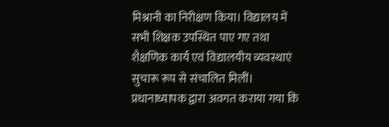मिश्रानी का निरीक्षण किया। विद्यालय में सभी शिक्षक उपस्थित पाए गए तथा शैक्षणिक कार्य एवं विद्यालयीय व्यवस्थाएं सुचारू रूप से संचालित मिलीं। प्रधानाध्यापक द्वारा अवगत कराया गया कि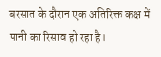बरसात के दौरान एक अतिरिक्त कक्ष में पानी का रिसाव हो रहा है।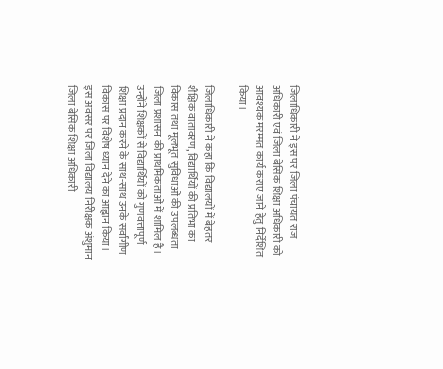जिलाधिकारी ने इस पर जिला पंचायत राज अधिकारी एवं जिला बेसिक शिक्षा अधिकारी को आवश्यक मरम्मत कार्य कराए जाने हेतु निर्देशित किया।

जिलाधिकारी ने कहा कि विद्यालयों में बेहतर शैक्षिक वातावरण, विद्यार्थियों की प्रतिभा का विकास तथा मूलभूत सुविधाओं की उपलब्धता जिला प्रशासन की प्राथमिकताओं में शामिल है। उन्होंने शिक्षकों से विद्यार्थियों को गुणवत्तापूर्ण शिक्षा प्रदान करने के साथ-साथ उनके सर्वांगीण विकास पर विशेष ध्यान देने का आह्वान किया। इस अवसर पर जिला विद्यालय निरीक्षक अंशुमान जिला बेसिक शिक्षा अधिकारी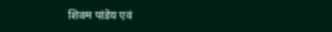शिवम पांडेय एवं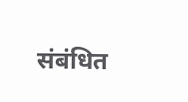संबंधित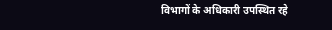विभागों के अधिकारी उपस्थित रहे